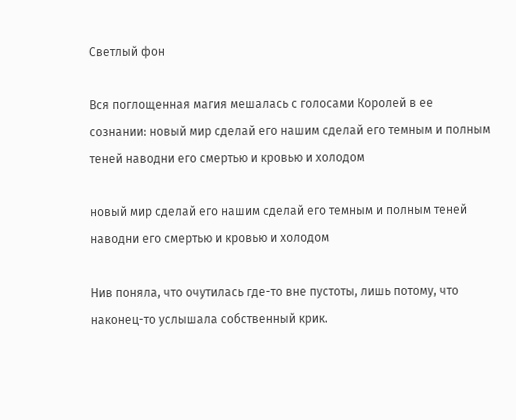Светлый фон

Вся поглощенная магия мешалась с голосами Королей в ее сознании: новый мир сделай его нашим сделай его темным и полным теней наводни его смертью и кровью и холодом

новый мир сделай его нашим сделай его темным и полным теней наводни его смертью и кровью и холодом

Нив поняла, что очутилась где-то вне пустоты, лишь потому, что наконец-то услышала собственный крик.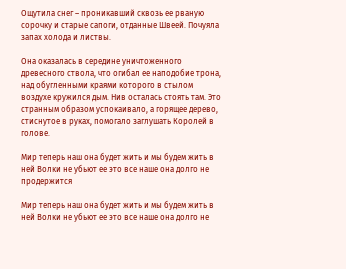Ощутила снег – проникавший сквозь ее рваную сорочку и старые сапоги, отданные Швеей. Почуяла запах холода и листвы.

Она оказалась в середине уничтоженного древесного ствола, что огибал ее наподобие трона, над обугленными краями которого в стылом воздухе кружился дым. Нив осталась стоять там. Это странным образом успокаивало, а горящее дерево, стиснутое в руках, помогало заглушать Королей в голове.

Мир теперь наш она будет жить и мы будем жить в ней Волки не убьют ее это все наше она долго не продержится

Мир теперь наш она будет жить и мы будем жить в ней Волки не убьют ее это все наше она долго не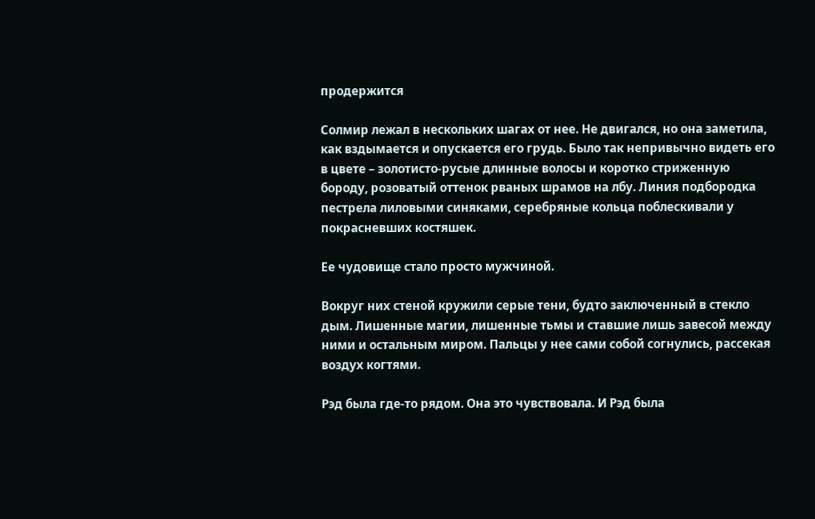продержится

Солмир лежал в нескольких шагах от нее. Не двигался, но она заметила, как вздымается и опускается его грудь. Было так непривычно видеть его в цвете – золотисто-русые длинные волосы и коротко стриженную бороду, розоватый оттенок рваных шрамов на лбу. Линия подбородка пестрела лиловыми синяками, серебряные кольца поблескивали у покрасневших костяшек.

Ее чудовище стало просто мужчиной.

Вокруг них стеной кружили серые тени, будто заключенный в стекло дым. Лишенные магии, лишенные тьмы и ставшие лишь завесой между ними и остальным миром. Пальцы у нее сами собой согнулись, рассекая воздух когтями.

Рэд была где-то рядом. Она это чувствовала. И Рэд была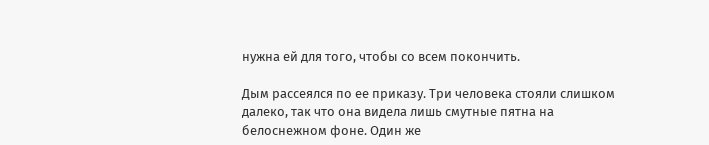нужна ей для того, чтобы со всем покончить.

Дым рассеялся по ее приказу. Три человека стояли слишком далеко, так что она видела лишь смутные пятна на белоснежном фоне. Один же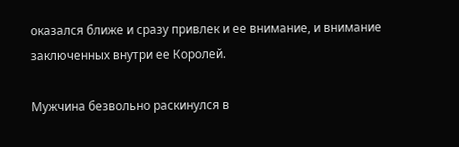оказался ближе и сразу привлек и ее внимание, и внимание заключенных внутри ее Королей.

Мужчина безвольно раскинулся в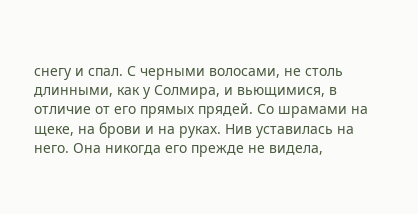снегу и спал. С черными волосами, не столь длинными, как у Солмира, и вьющимися, в отличие от его прямых прядей. Со шрамами на щеке, на брови и на руках. Нив уставилась на него. Она никогда его прежде не видела,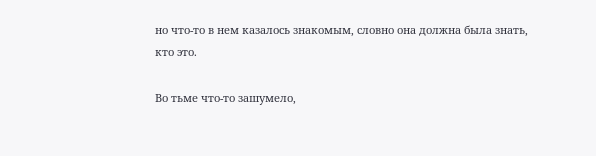но что-то в нем казалось знакомым, словно она должна была знать, кто это.

Во тьме что-то зашумело,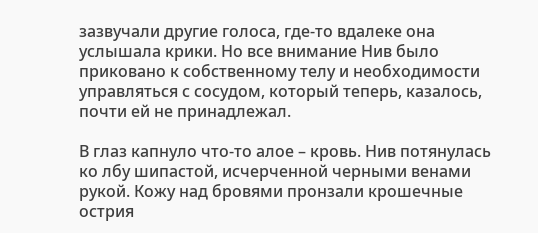зазвучали другие голоса, где-то вдалеке она услышала крики. Но все внимание Нив было приковано к собственному телу и необходимости управляться с сосудом, который теперь, казалось, почти ей не принадлежал.

В глаз капнуло что-то алое – кровь. Нив потянулась ко лбу шипастой, исчерченной черными венами рукой. Кожу над бровями пронзали крошечные острия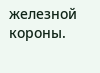железной короны.